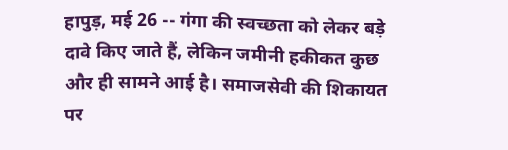हापुड़, मई 26 -- गंगा की स्वच्छता को लेकर बड़े दावे किए जाते हैं, लेकिन जमीनी हकीकत कुछ और ही सामने आई है। समाजसेवी की शिकायत पर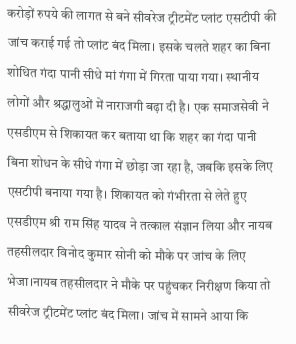करोड़ों रुपये की लागत से बने सीवरेज ट्रीटमेंट प्लांट एसटीपी की जांच कराई गई तो प्लांट बंद मिला। इसके चलते शहर का बिना शोधित गंदा पानी सीधे मां गंगा में गिरता पाया गया। स्थानीय लोगों और श्रद्धालुओं में नाराजगी बढ़ा दी है। एक समाजसेवी ने एसडीएम से शिकायत कर बताया था कि शहर का गंदा पानी बिना शोधन के सीधे गंगा में छोड़ा जा रहा है, जबकि इसके लिए एसटीपी बनाया गया है। शिकायत को गंभीरता से लेते हुए एसडीएम श्री राम सिंह यादव ने तत्काल संज्ञान लिया और नायब तहसीलदार विनोद कुमार सोनी को मौके पर जांच के लिए भेजा।नायब तहसीलदार ने मौके पर पहुंचकर निरीक्षण किया तो सीवरेज ट्रीटमेंट प्लांट बंद मिला। जांच में सामने आया कि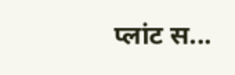प्लांट स...